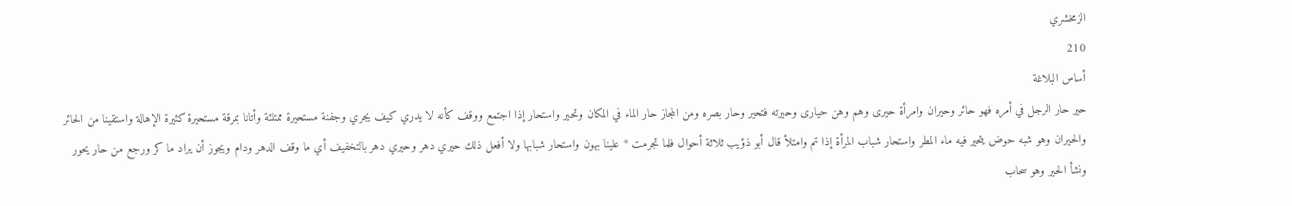الزمخشري
210
أساس البلاغة
حير حار الرجل في أمره فهو حائر وحيران وامرأة حيرى وهم وهن حيارى وحيرته فتحير وحار بصره ومن المجاز حار الماء في المكان وتحير واستحار إذا اجتمع ووقف كأنه لا يدري كيف يجري وجفنة مستحيرة ممتلئة وأتانا بمرقة مستحيرة كثيرة الإهالة واستقينا من الحائر والحيران وهو شبه حوض يتحير فيه ماء المطر واستحار شباب المرأة إذا تم وامتلأ قال أبو ذؤيب ثلاثة أحوال فلما تجرمت * علينا بهون واستحار شبابها ولا أفعل ذلك حيري دهر وحيري دهر بالتخفيف أي ما وقف الدهر ودام ويجوز أن يراد ما كر ورجع من حار يحور ونشأ الحير وهو سحاب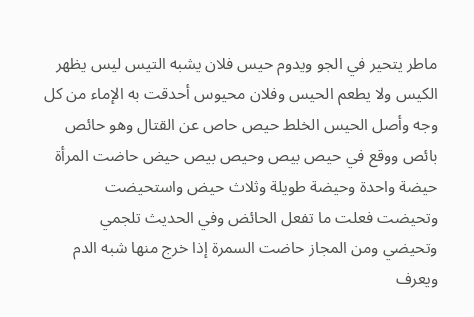ماطر يتحير في الجو ويدوم حيس فلان يشبه التيس ليس يظهر الكيس ولا يطعم الحيس وفلان محيوس أحدقت به الإماء من كل وجه وأصل الحيس الخلط حيص حاص عن القتال وهو حائص بائص ووقع في حيص بيص وحيص بيص حيض حاضت المرأة حيضة واحدة وحيضة طويلة وثلاث حيض واستحيضت وتحيضت فعلت ما تفعل الحائض وفي الحديث تلجمي وتحيضي ومن المجاز حاضت السمرة إذا خرج منها شبه الدم ويعرف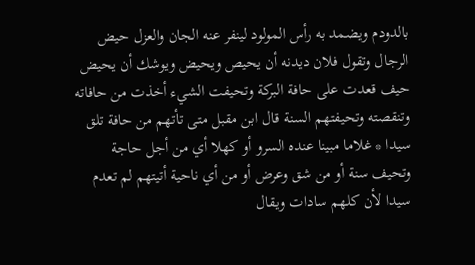بالدودم ويضمد به رأس المولود لينفر عنه الجان والعزل حيض الرجال وتقول فلان ديدنه أن يحيص ويحيض ويوشك أن يحيض حيف قعدت على حافة البركة وتحيفت الشيء أخذت من حافاته وتنقصته وتحيفتهم السنة قال ابن مقبل متى تأتهم من حافة تلق سيدا * غلاما مبينا عنده السرو أو كهلا أي من أجل حاجة وتحيف سنة أو من شق وعرض أو من أي ناحية أتيتهم لم تعدم سيدا لأن كلهم سادات ويقال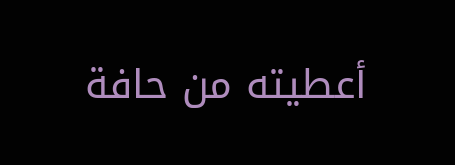أعطيته من حافة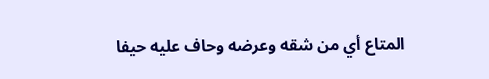المتاع أي من شقه وعرضه وحاف عليه حيفا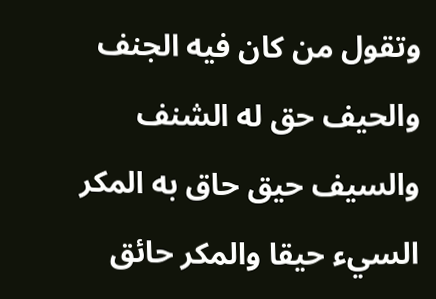وتقول من كان فيه الجنف والحيف حق له الشنف والسيف حيق حاق به المكر السيء حيقا والمكر حائق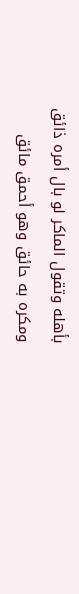بأهله وتقول الماكر لو بال أمره ذائق ومكره به حائق وهو أحمق مائق